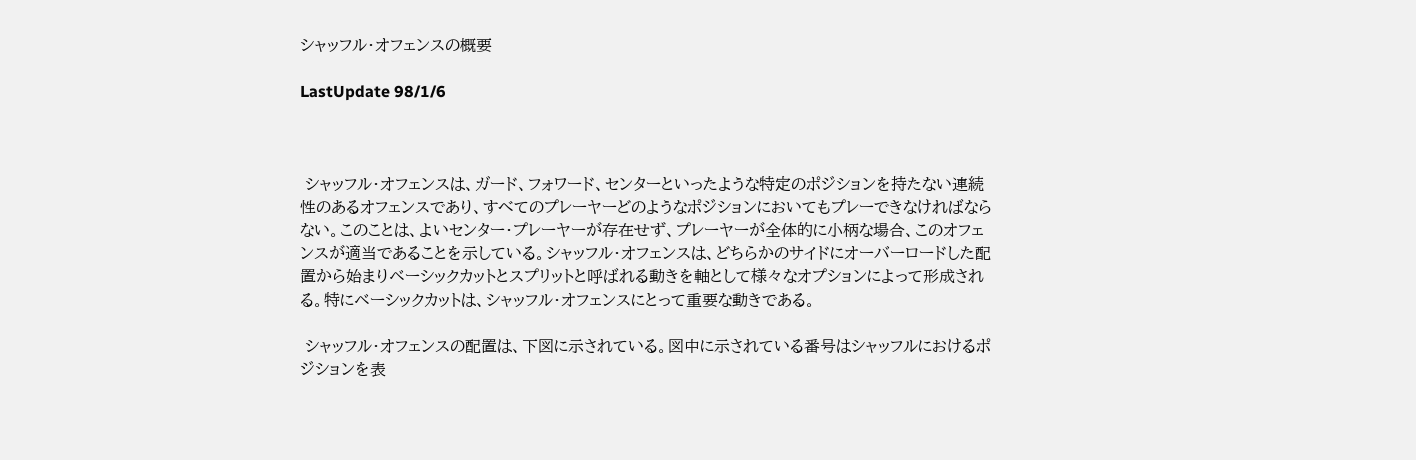シャッフル・オフェンスの概要

LastUpdate 98/1/6



 シャッフル・オフェンスは、ガード、フォワード、センターといったような特定のポジションを持たない連続性のあるオフェンスであり、すべてのプレーヤーどのようなポジションにおいてもプレーできなければならない。このことは、よいセンター・プレーヤーが存在せず、プレーヤーが全体的に小柄な場合、このオフェンスが適当であることを示している。シャッフル・オフェンスは、どちらかのサイドにオーバーロードした配置から始まりベーシックカットとスプリットと呼ばれる動きを軸として様々なオプションによって形成される。特にベーシックカットは、シャッフル・オフェンスにとって重要な動きである。

 シャッフル・オフェンスの配置は、下図に示されている。図中に示されている番号はシャッフルにおけるポジションを表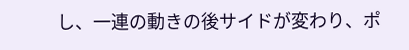し、一連の動きの後サイドが変わり、ポ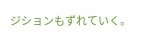ジションもずれていく。